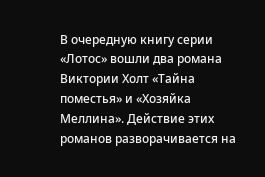В очередную книгу серии «Лотос» вошли два романа Виктории Холт «Тайна поместья» и «Хозяйка Меллина». Действие этих романов разворачивается на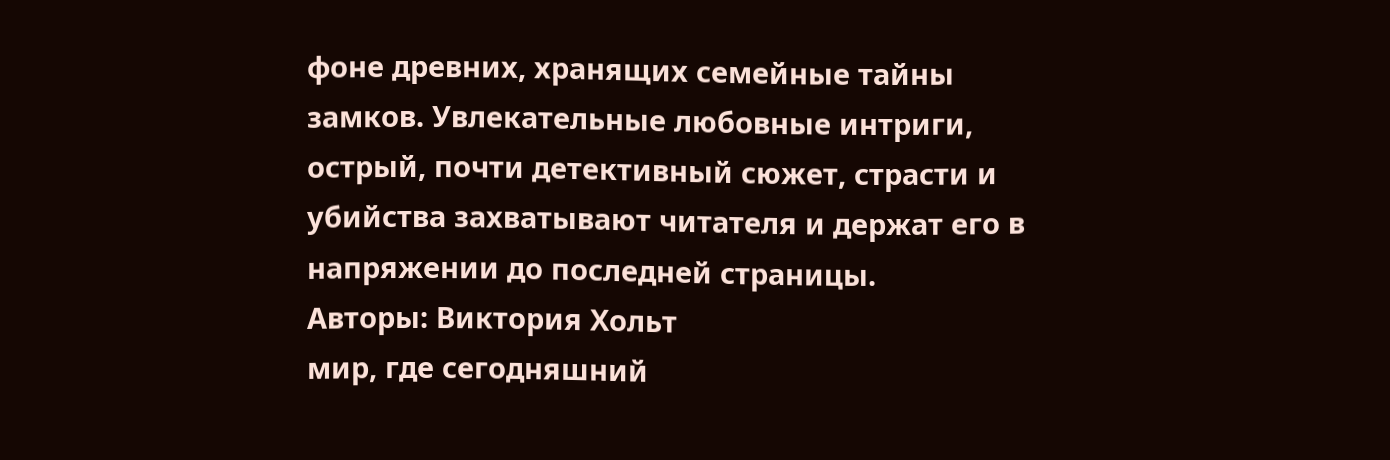фоне древних, хранящих семейные тайны замков. Увлекательные любовные интриги, острый, почти детективный сюжет, страсти и убийства захватывают читателя и держат его в напряжении до последней страницы.
Авторы: Виктория Хольт
мир, где сегодняшний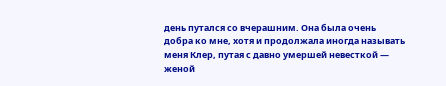день путался со вчерашним. Она была очень добра ко мне, хотя и продолжала иногда называть меня Клер, путая с давно умершей невесткой — женой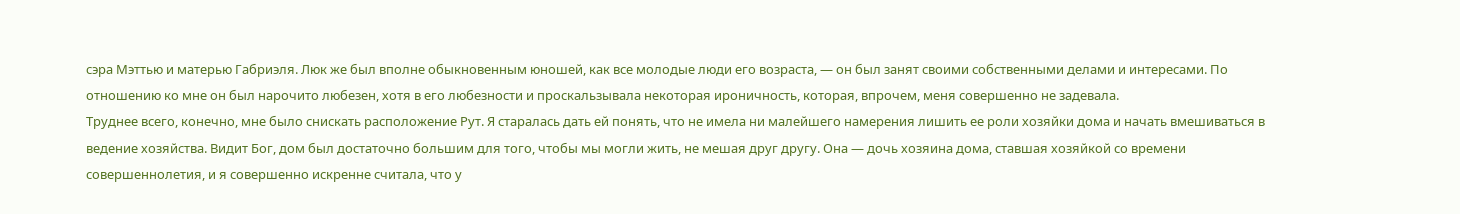сэра Мэттью и матерью Габриэля. Люк же был вполне обыкновенным юношей, как все молодые люди его возраста, — он был занят своими собственными делами и интересами. По отношению ко мне он был нарочито любезен, хотя в его любезности и проскальзывала некоторая ироничность, которая, впрочем, меня совершенно не задевала.
Труднее всего, конечно, мне было снискать расположение Рут. Я старалась дать ей понять, что не имела ни малейшего намерения лишить ее роли хозяйки дома и начать вмешиваться в ведение хозяйства. Видит Бог, дом был достаточно большим для того, чтобы мы могли жить, не мешая друг другу. Она — дочь хозяина дома, ставшая хозяйкой со времени совершеннолетия, и я совершенно искренне считала, что у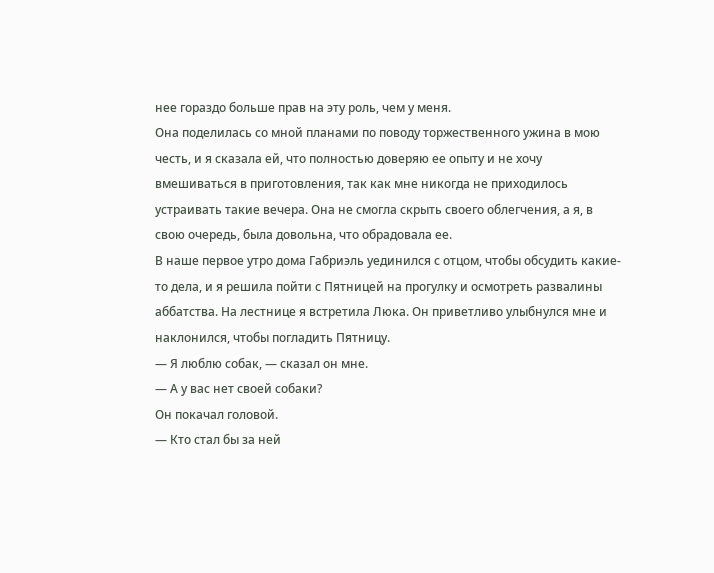нее гораздо больше прав на эту роль, чем у меня.
Она поделилась со мной планами по поводу торжественного ужина в мою честь, и я сказала ей, что полностью доверяю ее опыту и не хочу вмешиваться в приготовления, так как мне никогда не приходилось устраивать такие вечера. Она не смогла скрыть своего облегчения, а я, в свою очередь, была довольна, что обрадовала ее.
В наше первое утро дома Габриэль уединился с отцом, чтобы обсудить какие-то дела, и я решила пойти с Пятницей на прогулку и осмотреть развалины аббатства. На лестнице я встретила Люка. Он приветливо улыбнулся мне и наклонился, чтобы погладить Пятницу.
— Я люблю собак, — сказал он мне.
— А у вас нет своей собаки?
Он покачал головой.
— Кто стал бы за ней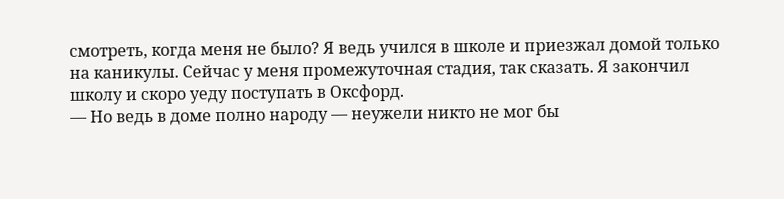смотреть, когда меня не было? Я ведь учился в школе и приезжал домой только на каникулы. Сейчас у меня промежуточная стадия, так сказать. Я закончил школу и скоро уеду поступать в Оксфорд.
— Но ведь в доме полно народу — неужели никто не мог бы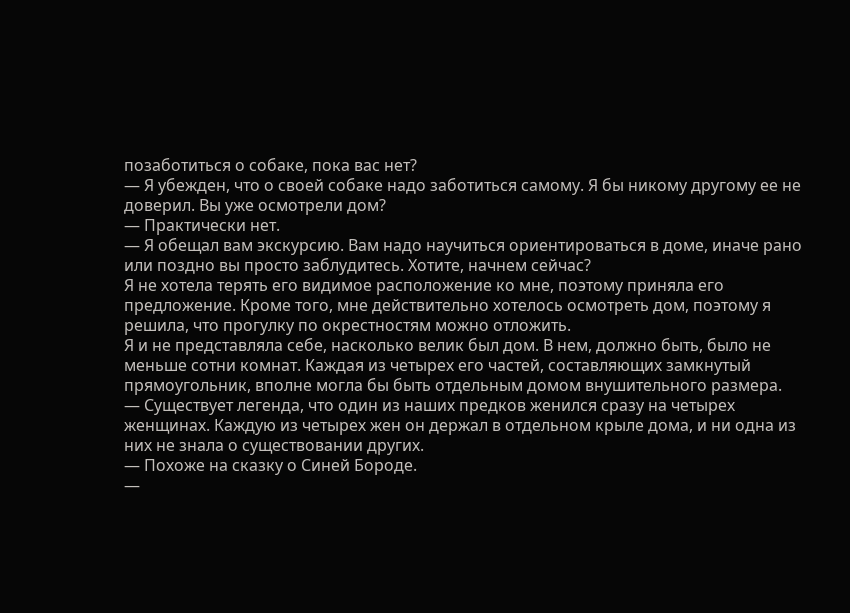позаботиться о собаке, пока вас нет?
— Я убежден, что о своей собаке надо заботиться самому. Я бы никому другому ее не доверил. Вы уже осмотрели дом?
— Практически нет.
— Я обещал вам экскурсию. Вам надо научиться ориентироваться в доме, иначе рано или поздно вы просто заблудитесь. Хотите, начнем сейчас?
Я не хотела терять его видимое расположение ко мне, поэтому приняла его предложение. Кроме того, мне действительно хотелось осмотреть дом, поэтому я решила, что прогулку по окрестностям можно отложить.
Я и не представляла себе, насколько велик был дом. В нем, должно быть, было не меньше сотни комнат. Каждая из четырех его частей, составляющих замкнутый прямоугольник, вполне могла бы быть отдельным домом внушительного размера.
— Существует легенда, что один из наших предков женился сразу на четырех женщинах. Каждую из четырех жен он держал в отдельном крыле дома, и ни одна из них не знала о существовании других.
— Похоже на сказку о Синей Бороде.
—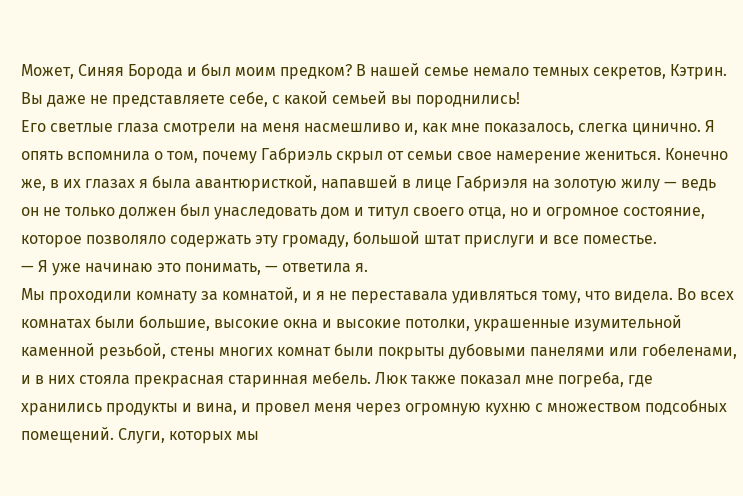Может, Синяя Борода и был моим предком? В нашей семье немало темных секретов, Кэтрин. Вы даже не представляете себе, с какой семьей вы породнились!
Его светлые глаза смотрели на меня насмешливо и, как мне показалось, слегка цинично. Я опять вспомнила о том, почему Габриэль скрыл от семьи свое намерение жениться. Конечно же, в их глазах я была авантюристкой, напавшей в лице Габриэля на золотую жилу — ведь он не только должен был унаследовать дом и титул своего отца, но и огромное состояние, которое позволяло содержать эту громаду, большой штат прислуги и все поместье.
— Я уже начинаю это понимать, — ответила я.
Мы проходили комнату за комнатой, и я не переставала удивляться тому, что видела. Во всех комнатах были большие, высокие окна и высокие потолки, украшенные изумительной каменной резьбой, стены многих комнат были покрыты дубовыми панелями или гобеленами, и в них стояла прекрасная старинная мебель. Люк также показал мне погреба, где хранились продукты и вина, и провел меня через огромную кухню с множеством подсобных помещений. Слуги, которых мы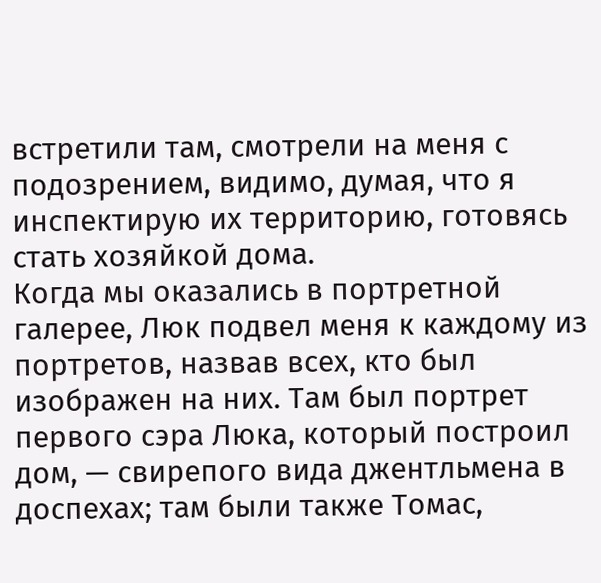встретили там, смотрели на меня с подозрением, видимо, думая, что я инспектирую их территорию, готовясь стать хозяйкой дома.
Когда мы оказались в портретной галерее, Люк подвел меня к каждому из портретов, назвав всех, кто был изображен на них. Там был портрет первого сэра Люка, который построил дом, — свирепого вида джентльмена в доспехах; там были также Томас,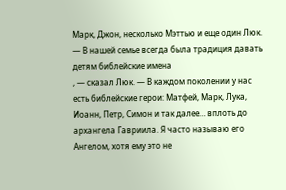Марк, Джон, несколько Мэттью и еще один Люк.
— В нашей семье всегда была традиция давать детям библейские имена
, — сказал Люк. — В каждом поколении у нас есть библейские герои: Матфей, Марк, Лука, Иоанн, Петр, Симон и так далее… вплоть до архангела Гавриила. Я часто называю его Ангелом, хотя ему это не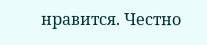нравится. Честно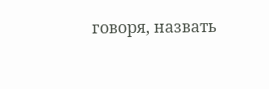говоря, назвать